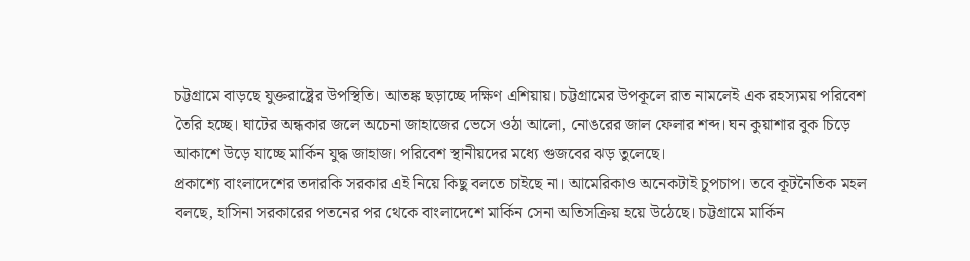চট্টগ্রামে বাড়ছে যুক্তরাষ্ট্রের উপস্থিতি। আতঙ্ক ছড়াচ্ছে দক্ষিণ এশিয়ায়। চট্টগ্রামের উপকূলে রাত নামলেই এক রহস্যময় পরিবেশ তৈরি হচ্ছে। ঘাটের অন্ধকার জলে অচেনা জাহাজের ভেসে ওঠা আলো, নোঙরের জাল ফেলার শব্দ। ঘন কুয়াশার বুক চিড়ে আকাশে উড়ে যাচ্ছে মার্কিন যুদ্ধ জাহাজ। পরিবেশ স্থানীয়দের মধ্যে গুজবের ঝড় তুলেছে।
প্রকাশ্যে বাংলাদেশের তদারকি সরকার এই নিয়ে কিছু বলতে চাইছে না। আমেরিকাও অনেকটাই চুপচাপ। তবে কূটনৈতিক মহল বলছে, হাসিনা সরকারের পতনের পর থেকে বাংলাদেশে মার্কিন সেনা অতিসক্রিয় হয়ে উঠেছে। চট্টগ্রামে মার্কিন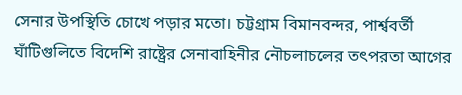সেনার উপস্থিতি চোখে পড়ার মতো। চট্টগ্রাম বিমানবন্দর, পার্শ্ববর্তী ঘাঁটিগুলিতে বিদেশি রাষ্ট্রের সেনাবাহিনীর নৌচলাচলের তৎপরতা আগের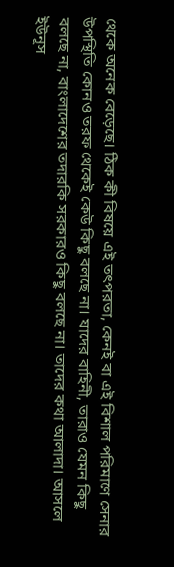থেকে অনেক বেড়েছে। ঠিক কী বিষয়ে এই তৎপরতা, কেনই বা এই বিশাল পরিমাণে সেনার উপস্থিতি কোনও তরফ থেকেই কেউ কিছু বলছে না। যাদের বাহিনী, তারাও যেমন কিছু বলছে না, বাংলাদেশের তদারকি সরকারও কিছু বলছে না। তাদের কথা আলাদা। আসলে ইউনূস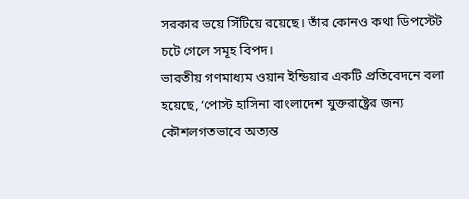সরকার ভয়ে সিঁটিয়ে রয়েছে। তাঁর কোনও কথা ডিপস্টেট চটে গেলে সমূহ বিপদ।
ভারতীয় গণমাধ্যম ওয়ান ইন্ডিয়ার একটি প্রতিবেদনে বলা হয়েছে, ‘পোস্ট হাসিনা বাংলাদেশ যুক্তরাষ্ট্রের জন্য কৌশলগতভাবে অত্যন্ত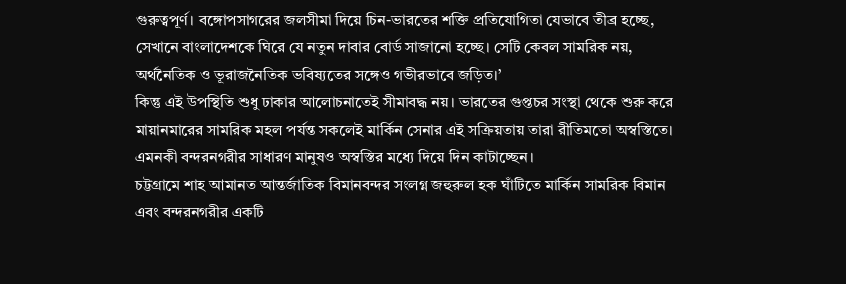গুরুত্বপূর্ণ। বঙ্গোপসাগরের জলসীমা দিয়ে চিন-ভারতের শক্তি প্রতিযোগিতা যেভাবে তীব্র হচ্ছে, সেখানে বাংলাদেশকে ঘিরে যে নতুন দাবার বোর্ড সাজানো হচ্ছে। সেটি কেবল সামরিক নয়, অর্থনৈতিক ও ভূরাজনৈতিক ভবিষ্যতের সঙ্গেও গভীরভাবে জড়িত।’
কিন্তু এই উপস্থিতি শুধু ঢাকার আলোচনাতেই সীমাবদ্ধ নয়। ভারতের গুপ্তচর সংস্থা থেকে শুরু করে মায়ানমারের সামরিক মহল পর্যন্ত সকলেই মার্কিন সেনার এই সক্রিয়তায় তারা রীতিমতো অস্বস্তিতে। এমনকী বন্দরনগরীর সাধারণ মানুষও অস্বস্তির মধ্যে দিয়ে দিন কাটাচ্ছেন।
চট্টগ্রামে শাহ আমানত আন্তর্জাতিক বিমানবন্দর সংলগ্ন জহুরুল হক ঘাঁটিতে মার্কিন সামরিক বিমান এবং বন্দরনগরীর একটি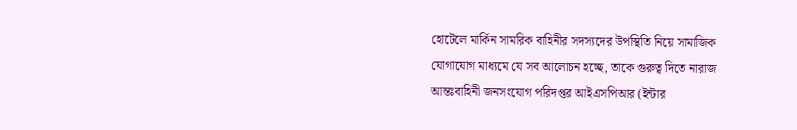হোটেলে মার্কিন সামরিক বাহিনীর সদস্যদের উপস্থিতি নিয়ে সামাজিক যোগাযোগ মাধ্যমে যে সব আলোচন হচ্ছে, তাকে গুরুত্ব দিতে নারাজ আন্তঃবাহিনী জনসংযোগ পরিদপ্তর আইএসপিআর (ইন্টার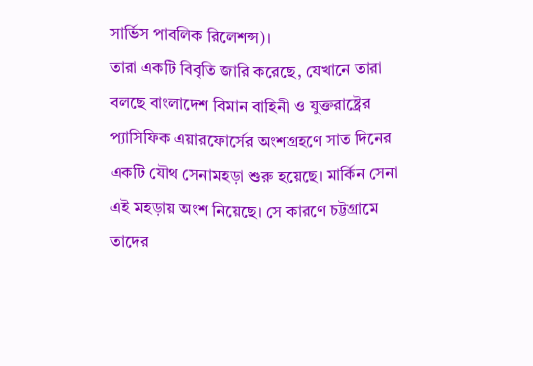সার্ভিস পাবলিক রিলেশন্স)।
তারা একটি বিবৃতি জারি করেছে, যেখানে তারা বলছে বাংলাদেশ বিমান বাহিনী ও যুক্তরাষ্ট্রের প্যাসিফিক এয়ারফোর্সের অংশগ্রহণে সাত দিনের একটি যৌথ সেনামহড়া শুরু হয়েছে। মার্কিন সেনা এই মহড়ায় অংশ নিয়েছে। সে কারণে চট্টগ্রামে তাদের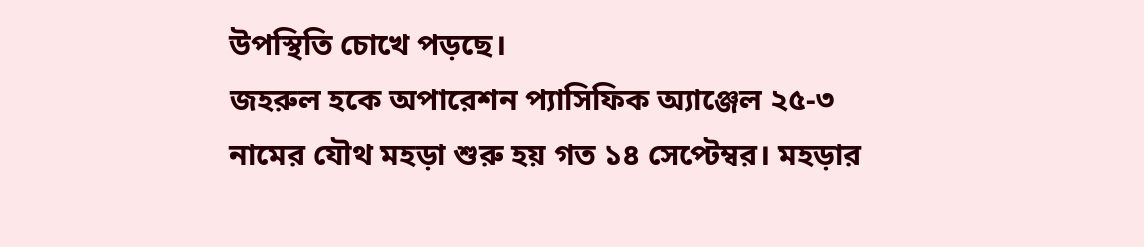উপস্থিতি চোখে পড়ছে।
জহরুল হকে অপারেশন প্যাসিফিক অ্যাঞ্জেল ২৫-৩ নামের যৌথ মহড়া শুরু হয় গত ১৪ সেপ্টেম্বর। মহড়ার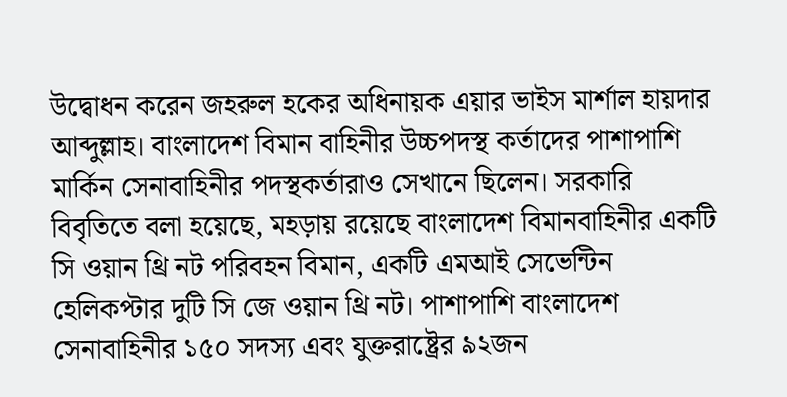উদ্বোধন করেন জহরুল হকের অধিনায়ক এয়ার ভাইস মার্শাল হায়দার আব্দুল্লাহ। বাংলাদেশ বিমান বাহিনীর উচ্চপদস্থ কর্তাদের পাশাপাশি মার্কিন সেনাবাহিনীর পদস্থকর্তারাও সেখানে ছিলেন। সরকারি বিবৃতিতে বলা হয়েছে, মহড়ায় রয়েছে বাংলাদেশ বিমানবাহিনীর একটি সি ওয়ান থ্রি নট পরিবহন বিমান, একটি এমআই সেভেন্টিন হেলিকপ্টার দুটি সি জে ওয়ান থ্রি নট। পাশাপাশি বাংলাদেশ সেনাবাহিনীর ১৫০ সদস্য এবং যুক্তরাষ্ট্রের ৯২জন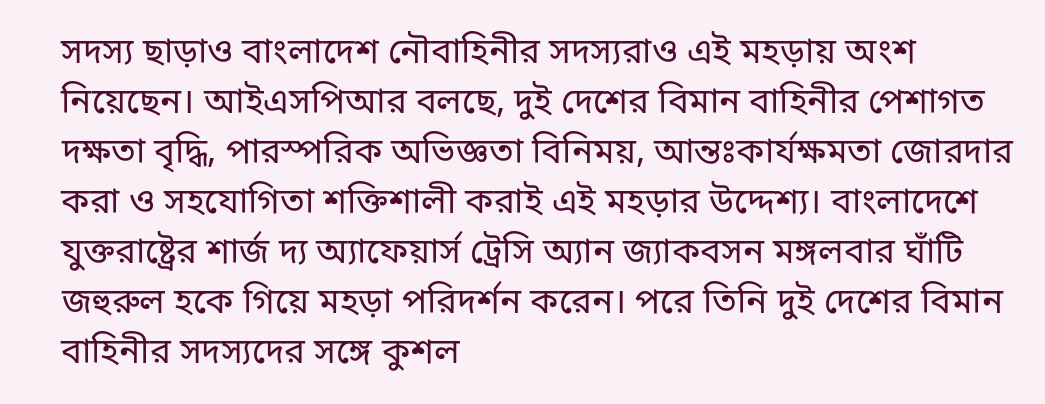সদস্য ছাড়াও বাংলাদেশ নৌবাহিনীর সদস্যরাও এই মহড়ায় অংশ নিয়েছেন। আইএসপিআর বলছে, দুই দেশের বিমান বাহিনীর পেশাগত দক্ষতা বৃদ্ধি, পারস্পরিক অভিজ্ঞতা বিনিময়, আন্তঃকার্যক্ষমতা জোরদার করা ও সহযোগিতা শক্তিশালী করাই এই মহড়ার উদ্দেশ্য। বাংলাদেশে যুক্তরাষ্ট্রের শার্জ দ্য অ্যাফেয়ার্স ট্রেসি অ্যান জ্যাকবসন মঙ্গলবার ঘাঁটি জহুরুল হকে গিয়ে মহড়া পরিদর্শন করেন। পরে তিনি দুই দেশের বিমান বাহিনীর সদস্যদের সঙ্গে কুশল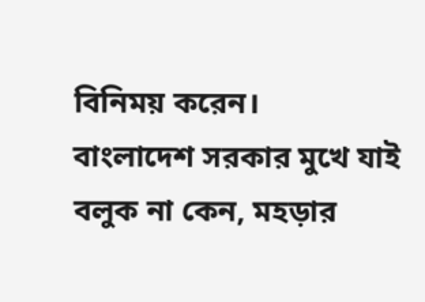বিনিময় করেন।
বাংলাদেশ সরকার মুখে যাই বলুক না কেন, মহড়ার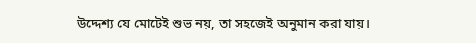উদ্দেশ্য যে মোটেই শুভ নয়, তা সহজেই অনুমান করা যায়।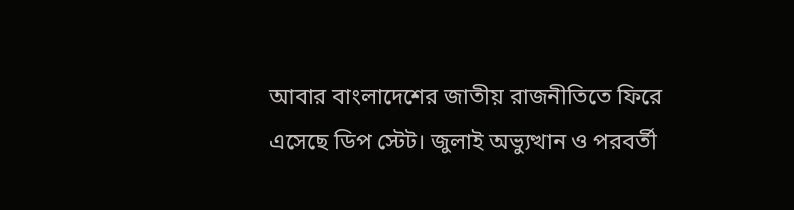আবার বাংলাদেশের জাতীয় রাজনীতিতে ফিরে এসেছে ডিপ স্টেট। জুলাই অভ্যুত্থান ও পরবর্তী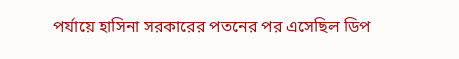পর্যায়ে হাসিনা সরকারের পতনের পর এসেছিল ডিপ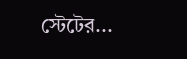স্টেটের...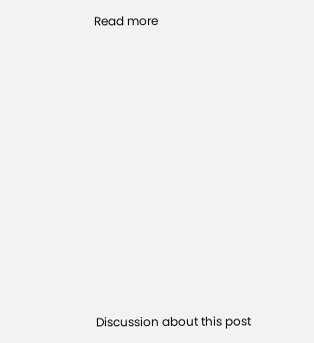Read more












Discussion about this post